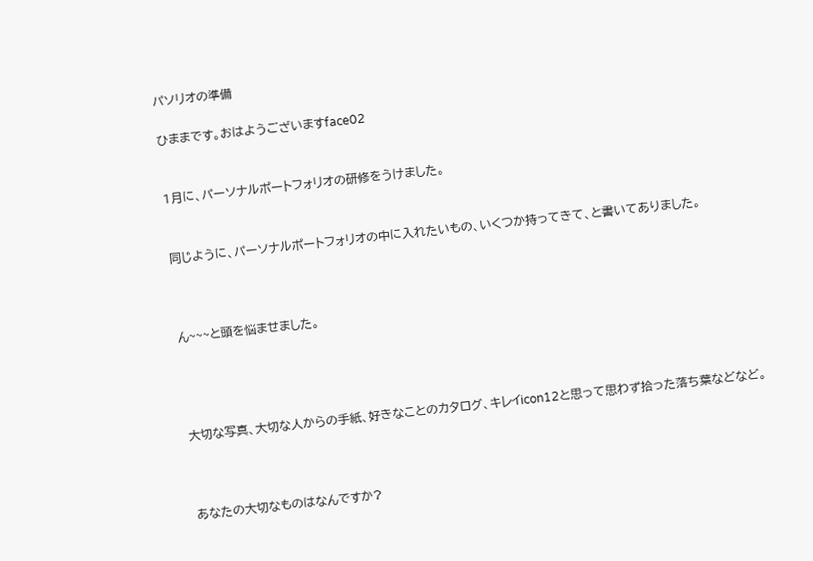パソリオの準備

ひままです。おはようございますface02


1月に、パーソナルポートフォリオの研修をうけました。


同じように、パーソナルポートフォリオの中に入れたいもの、いくつか持ってきて、と書いてありました。



ん~~~と頭を悩ませました。




大切な写真、大切な人からの手紙、好きなことのカタログ、キレイicon12と思って思わず拾った落ち葉などなど。



あなたの大切なものはなんですか?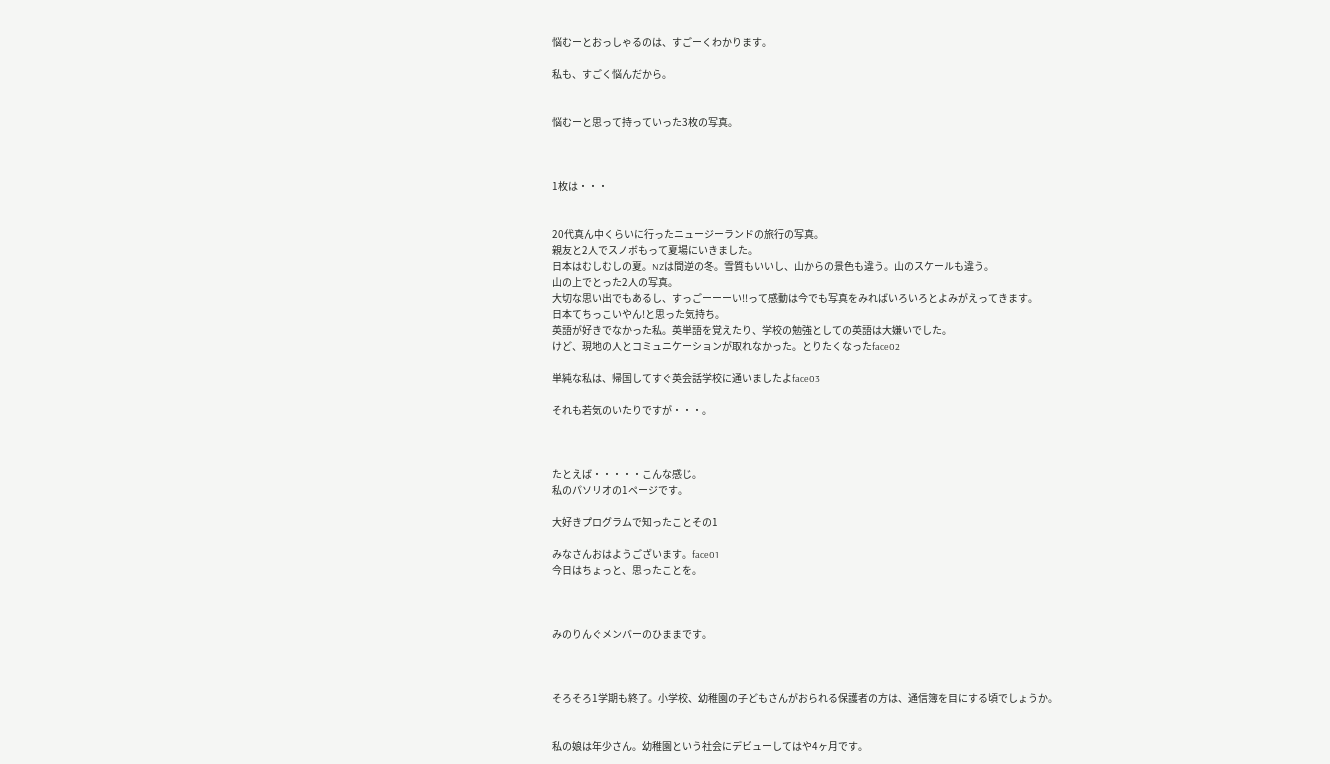悩むーとおっしゃるのは、すごーくわかります。

私も、すごく悩んだから。


悩むーと思って持っていった3枚の写真。



1枚は・・・


20代真ん中くらいに行ったニュージーランドの旅行の写真。
親友と2人でスノボもって夏場にいきました。
日本はむしむしの夏。NZは間逆の冬。雪質もいいし、山からの景色も違う。山のスケールも違う。
山の上でとった2人の写真。
大切な思い出でもあるし、すっごーーーい!!って感動は今でも写真をみればいろいろとよみがえってきます。
日本てちっこいやん!と思った気持ち。
英語が好きでなかった私。英単語を覚えたり、学校の勉強としての英語は大嫌いでした。
けど、現地の人とコミュニケーションが取れなかった。とりたくなったface02

単純な私は、帰国してすぐ英会話学校に通いましたよface03

それも若気のいたりですが・・・。



たとえば・・・・・こんな感じ。
私のパソリオの1ページです。

大好きプログラムで知ったことその1

みなさんおはようございます。face01
今日はちょっと、思ったことを。



みのりんぐメンバーのひままです。



そろそろ1学期も終了。小学校、幼稚園の子どもさんがおられる保護者の方は、通信簿を目にする頃でしょうか。


私の娘は年少さん。幼稚園という社会にデビューしてはや4ヶ月です。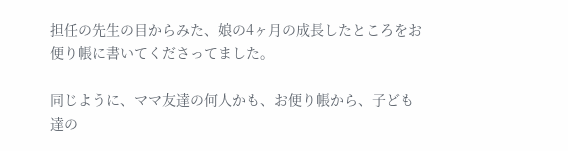担任の先生の目からみた、娘の4ヶ月の成長したところをお便り帳に書いてくださってました。

同じように、ママ友達の何人かも、お便り帳から、子ども達の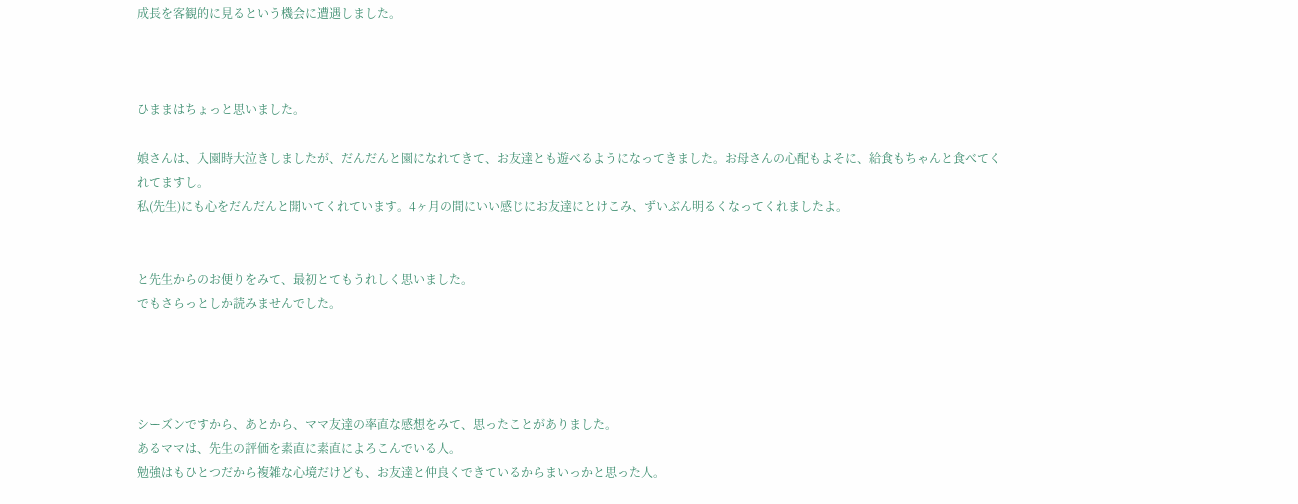成長を客観的に見るという機会に遭遇しました。



ひままはちょっと思いました。

娘さんは、入園時大泣きしましたが、だんだんと園になれてきて、お友達とも遊べるようになってきました。お母さんの心配もよそに、給食もちゃんと食べてくれてますし。
私(先生)にも心をだんだんと開いてくれています。4ヶ月の間にいい感じにお友達にとけこみ、ずいぶん明るくなってくれましたよ。


と先生からのお便りをみて、最初とてもうれしく思いました。
でもさらっとしか読みませんでした。




シーズンですから、あとから、ママ友達の率直な感想をみて、思ったことがありました。
あるママは、先生の評価を素直に素直によろこんでいる人。
勉強はもひとつだから複雑な心境だけども、お友達と仲良くできているからまいっかと思った人。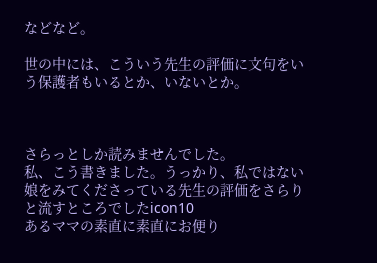などなど。

世の中には、こういう先生の評価に文句をいう保護者もいるとか、いないとか。



さらっとしか読みませんでした。
私、こう書きました。うっかり、私ではない娘をみてくださっている先生の評価をさらりと流すところでしたicon10
あるママの素直に素直にお便り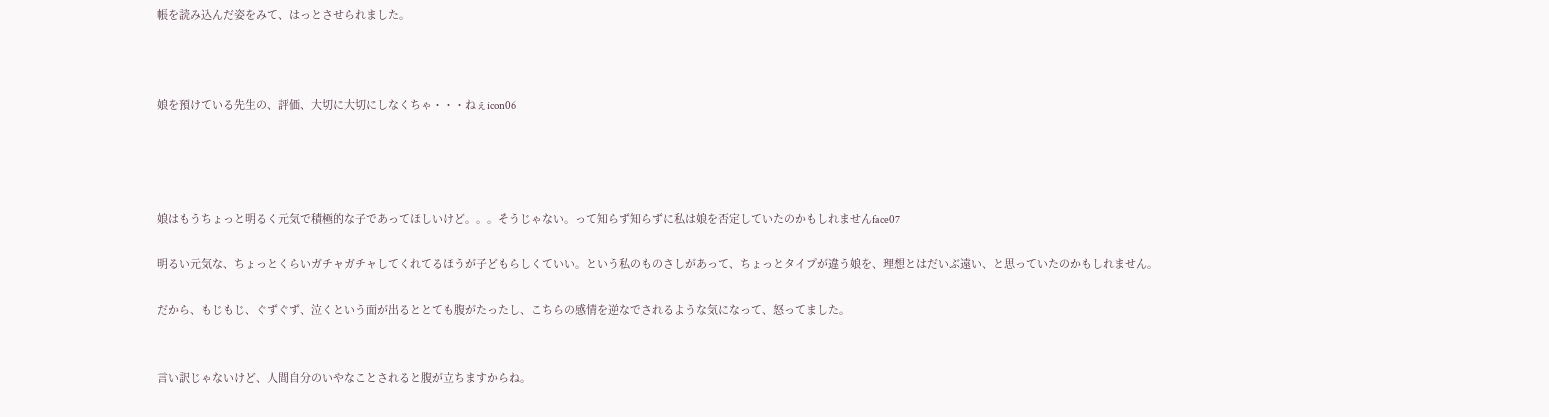帳を読み込んだ姿をみて、はっとさせられました。



娘を預けている先生の、評価、大切に大切にしなくちゃ・・・ねぇicon06




娘はもうちょっと明るく元気で積極的な子であってほしいけど。。。そうじゃない。って知らず知らずに私は娘を否定していたのかもしれませんface07

明るい元気な、ちょっとくらいガチャガチャしてくれてるほうが子どもらしくていい。という私のものさしがあって、ちょっとタイプが違う娘を、理想とはだいぶ遠い、と思っていたのかもしれません。

だから、もじもじ、ぐずぐず、泣くという面が出るととても腹がたったし、こちらの感情を逆なでされるような気になって、怒ってました。


言い訳じゃないけど、人間自分のいやなことされると腹が立ちますからね。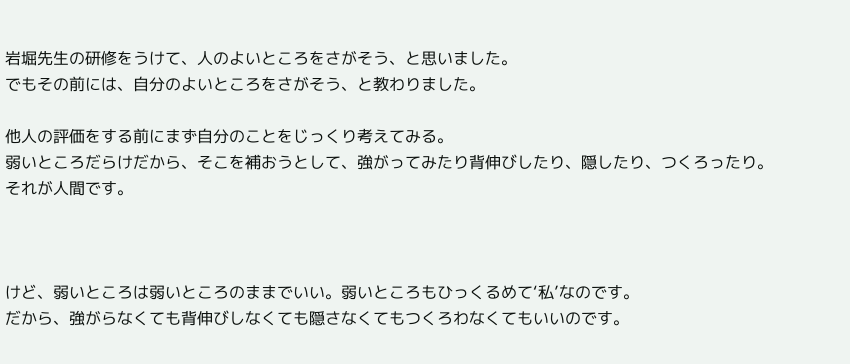岩堀先生の研修をうけて、人のよいところをさがそう、と思いました。
でもその前には、自分のよいところをさがそう、と教わりました。

他人の評価をする前にまず自分のことをじっくり考えてみる。
弱いところだらけだから、そこを補おうとして、強がってみたり背伸びしたり、隠したり、つくろったり。
それが人間です。



けど、弱いところは弱いところのままでいい。弱いところもひっくるめて‘私’なのです。
だから、強がらなくても背伸びしなくても隠さなくてもつくろわなくてもいいのです。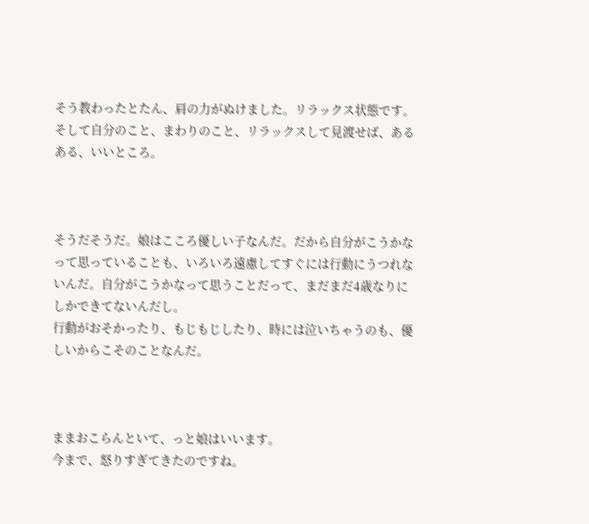そう教わったとたん、肩の力がぬけました。リラックス状態です。
そして自分のこと、まわりのこと、リラックスして見渡せば、あるある、いいところ。



そうだそうだ。娘はこころ優しい子なんだ。だから自分がこうかなって思っていることも、いろいろ遠慮してすぐには行動にうつれないんだ。自分がこうかなって思うことだって、まだまだ4歳なりにしかできてないんだし。
行動がおそかったり、もじもじしたり、時には泣いちゃうのも、優しいからこそのことなんだ。



ままおこらんといて、っと娘はいいます。
今まで、怒りすぎてきたのですね。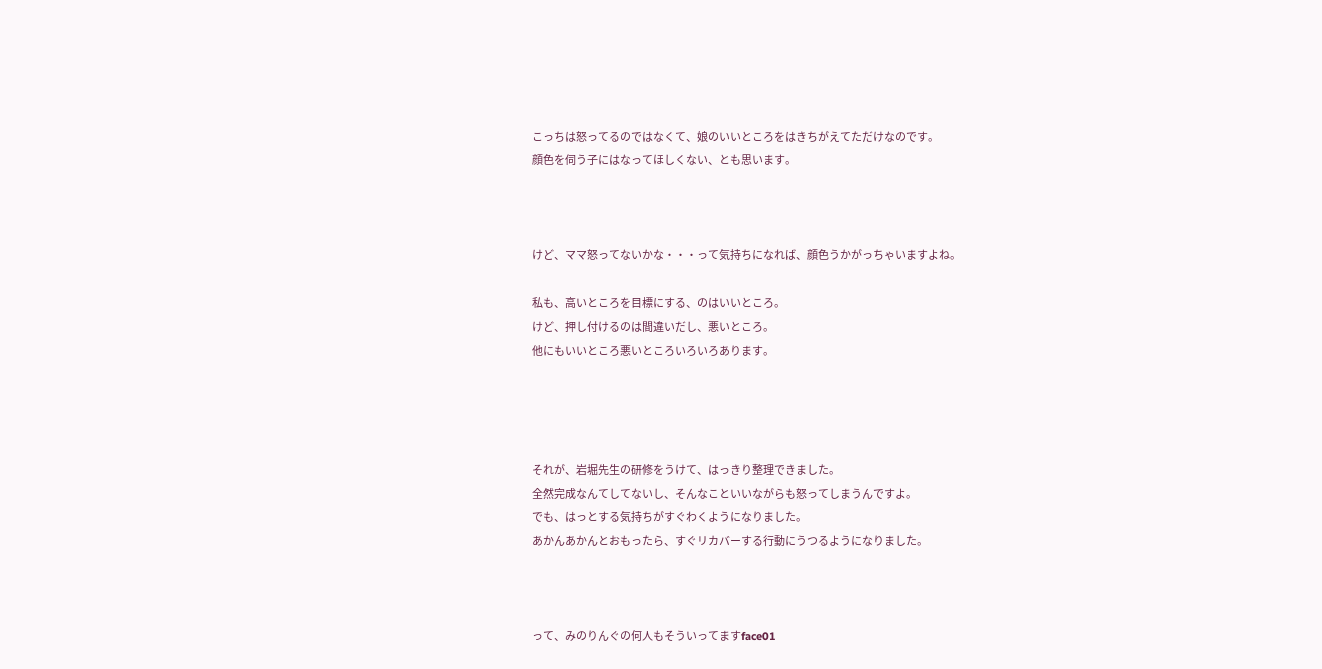こっちは怒ってるのではなくて、娘のいいところをはきちがえてただけなのです。
顔色を伺う子にはなってほしくない、とも思います。



けど、ママ怒ってないかな・・・って気持ちになれば、顔色うかがっちゃいますよね。

私も、高いところを目標にする、のはいいところ。
けど、押し付けるのは間違いだし、悪いところ。
他にもいいところ悪いところいろいろあります。




それが、岩堀先生の研修をうけて、はっきり整理できました。
全然完成なんてしてないし、そんなこといいながらも怒ってしまうんですよ。
でも、はっとする気持ちがすぐわくようになりました。
あかんあかんとおもったら、すぐリカバーする行動にうつるようになりました。



って、みのりんぐの何人もそういってますface01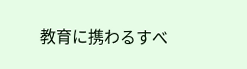教育に携わるすべ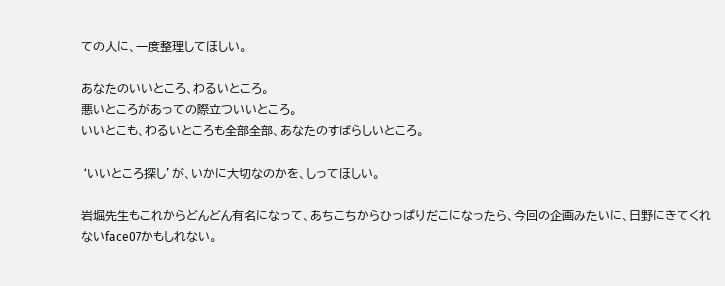ての人に、一度整理してほしい。

あなたのいいところ、わるいところ。
悪いところがあっての際立ついいところ。
いいとこも、わるいところも全部全部、あなたのすばらしいところ。

‘いいところ探し’が、いかに大切なのかを、しってほしい。

岩堀先生もこれからどんどん有名になって、あちこちからひっぱりだこになったら、今回の企画みたいに、日野にきてくれないface07かもしれない。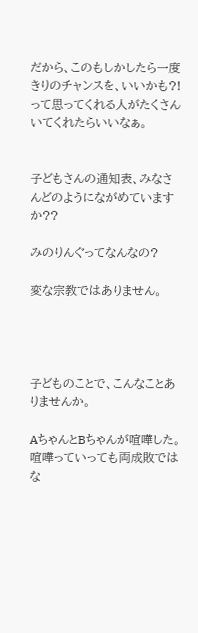だから、このもしかしたら一度きりのチャンスを、いいかも?!って思ってくれる人がたくさんいてくれたらいいなぁ。


子どもさんの通知表、みなさんどのようにながめていますか??

みのりんぐってなんなの?

変な宗教ではありません。




子どものことで、こんなことありませんか。

AちゃんとBちゃんが喧嘩した。喧嘩っていっても両成敗ではな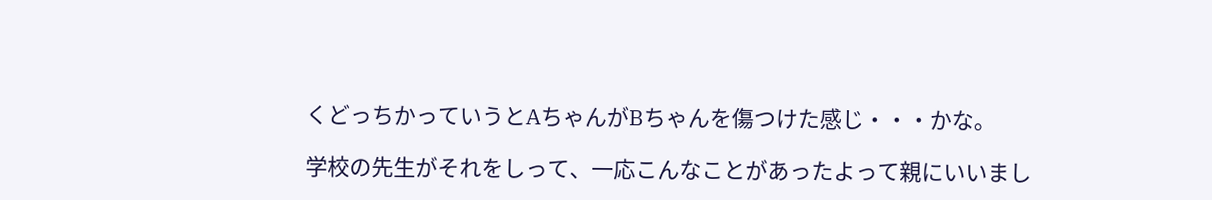くどっちかっていうとAちゃんがBちゃんを傷つけた感じ・・・かな。

学校の先生がそれをしって、一応こんなことがあったよって親にいいまし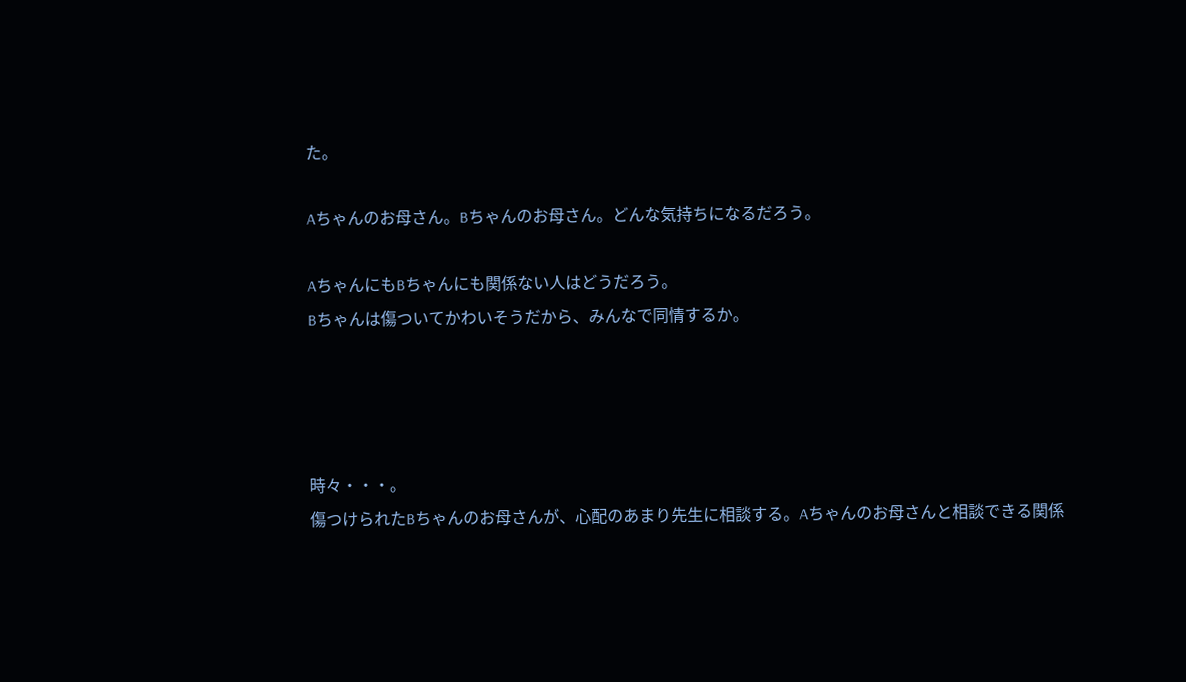た。

Aちゃんのお母さん。Bちゃんのお母さん。どんな気持ちになるだろう。

AちゃんにもBちゃんにも関係ない人はどうだろう。
Bちゃんは傷ついてかわいそうだから、みんなで同情するか。




時々・・・。
傷つけられたBちゃんのお母さんが、心配のあまり先生に相談する。Aちゃんのお母さんと相談できる関係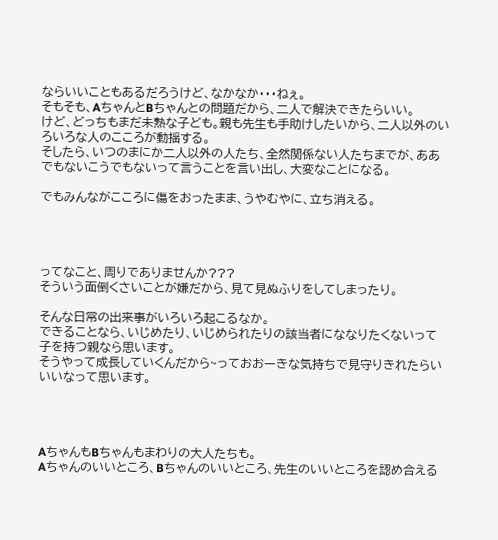ならいいこともあるだろうけど、なかなか・・・ねぇ。
そもそも、AちゃんとBちゃんとの問題だから、二人で解決できたらいい。
けど、どっちもまだ未熟な子ども。親も先生も手助けしたいから、二人以外のいろいろな人のこころが動揺する。
そしたら、いつのまにか二人以外の人たち、全然関係ない人たちまでが、ああでもないこうでもないって言うことを言い出し、大変なことになる。

でもみんながこころに傷をおったまま、うやむやに、立ち消える。




ってなこと、周りでありませんか???
そういう面倒くさいことが嫌だから、見て見ぬふりをしてしまったり。

そんな日常の出来事がいろいろ起こるなか。
できることなら、いじめたり、いじめられたりの該当者にななりたくないって子を持つ親なら思います。
そうやって成長していくんだから~っておおーきな気持ちで見守りきれたらいいいなって思います。




AちゃんもBちゃんもまわりの大人たちも。
Aちゃんのいいところ、Bちゃんのいいところ、先生のいいところを認め合える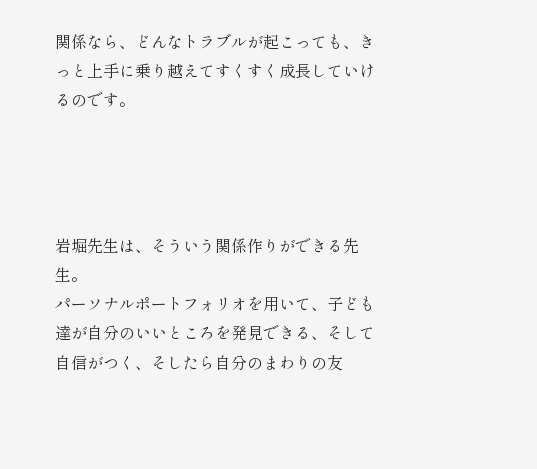関係なら、どんなトラブルが起こっても、きっと上手に乗り越えてすくすく成長していけるのです。




岩堀先生は、そういう関係作りができる先生。
パーソナルポートフォリオを用いて、子ども達が自分のいいところを発見できる、そして自信がつく、そしたら自分のまわりの友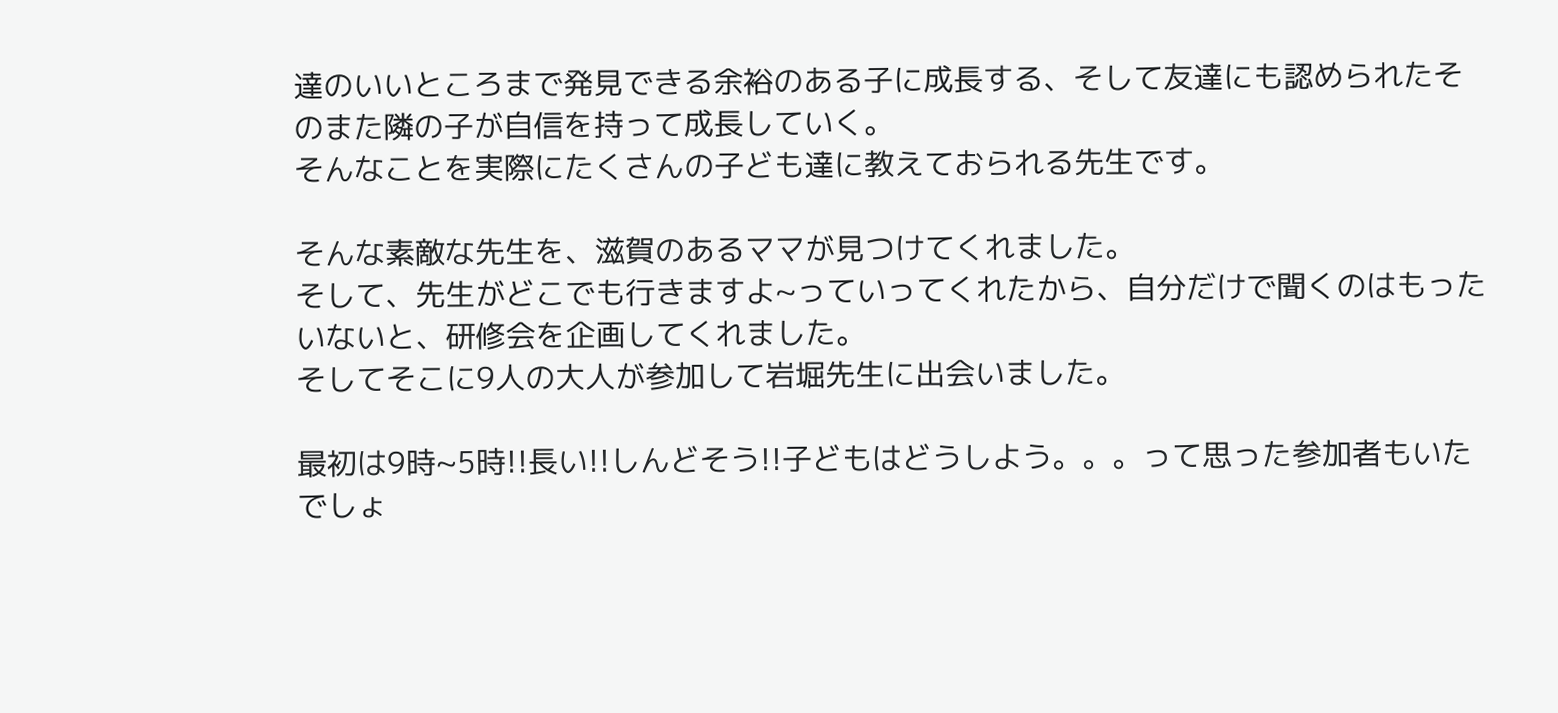達のいいところまで発見できる余裕のある子に成長する、そして友達にも認められたそのまた隣の子が自信を持って成長していく。
そんなことを実際にたくさんの子ども達に教えておられる先生です。

そんな素敵な先生を、滋賀のあるママが見つけてくれました。
そして、先生がどこでも行きますよ~っていってくれたから、自分だけで聞くのはもったいないと、研修会を企画してくれました。
そしてそこに9人の大人が参加して岩堀先生に出会いました。

最初は9時~5時!!長い!!しんどそう!!子どもはどうしよう。。。って思った参加者もいたでしょ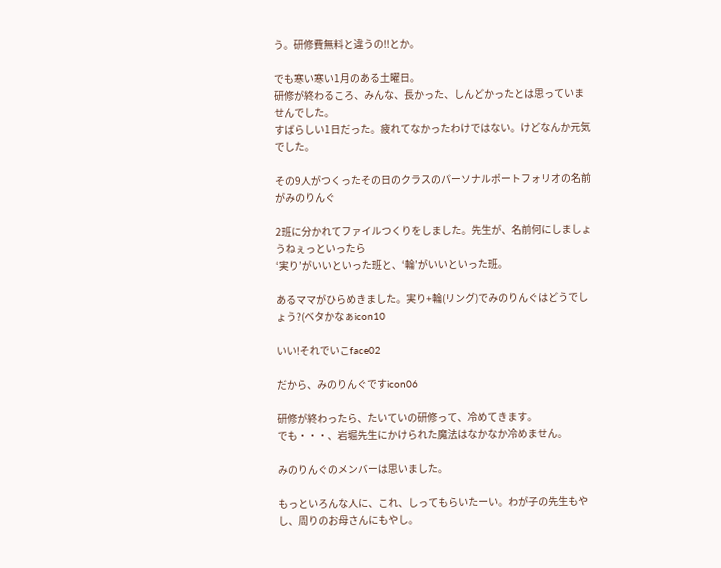う。研修費無料と違うの!!とか。

でも寒い寒い1月のある土曜日。
研修が終わるころ、みんな、長かった、しんどかったとは思っていませんでした。
すばらしい1日だった。疲れてなかったわけではない。けどなんか元気でした。

その9人がつくったその日のクラスのパーソナルポートフォリオの名前がみのりんぐ

2班に分かれてファイルつくりをしました。先生が、名前何にしましょうねぇっといったら
‘実り’がいいといった班と、‘輪’がいいといった班。

あるママがひらめきました。実り+輪(リング)でみのりんぐはどうでしょう?(ベタかなぁicon10

いい!それでいこface02

だから、みのりんぐですicon06

研修が終わったら、たいていの研修って、冷めてきます。
でも・・・、岩堀先生にかけられた魔法はなかなか冷めません。

みのりんぐのメンバーは思いました。

もっといろんな人に、これ、しってもらいたーい。わが子の先生もやし、周りのお母さんにもやし。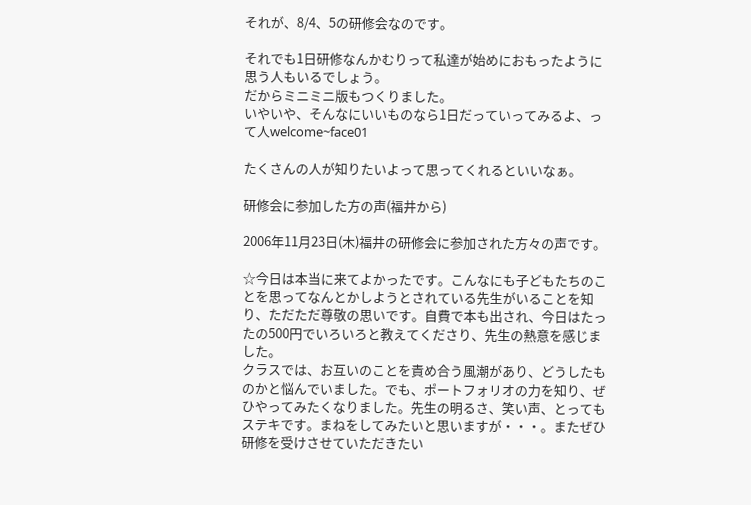それが、8/4、5の研修会なのです。

それでも1日研修なんかむりって私達が始めにおもったように思う人もいるでしょう。
だからミニミニ版もつくりました。
いやいや、そんなにいいものなら1日だっていってみるよ、って人welcome~face01

たくさんの人が知りたいよって思ってくれるといいなぁ。

研修会に参加した方の声(福井から)

2006年11月23日(木)福井の研修会に参加された方々の声です。

☆今日は本当に来てよかったです。こんなにも子どもたちのことを思ってなんとかしようとされている先生がいることを知り、ただただ尊敬の思いです。自費で本も出され、今日はたったの500円でいろいろと教えてくださり、先生の熱意を感じました。
クラスでは、お互いのことを責め合う風潮があり、どうしたものかと悩んでいました。でも、ポートフォリオの力を知り、ぜひやってみたくなりました。先生の明るさ、笑い声、とってもステキです。まねをしてみたいと思いますが・・・。またぜひ研修を受けさせていただきたい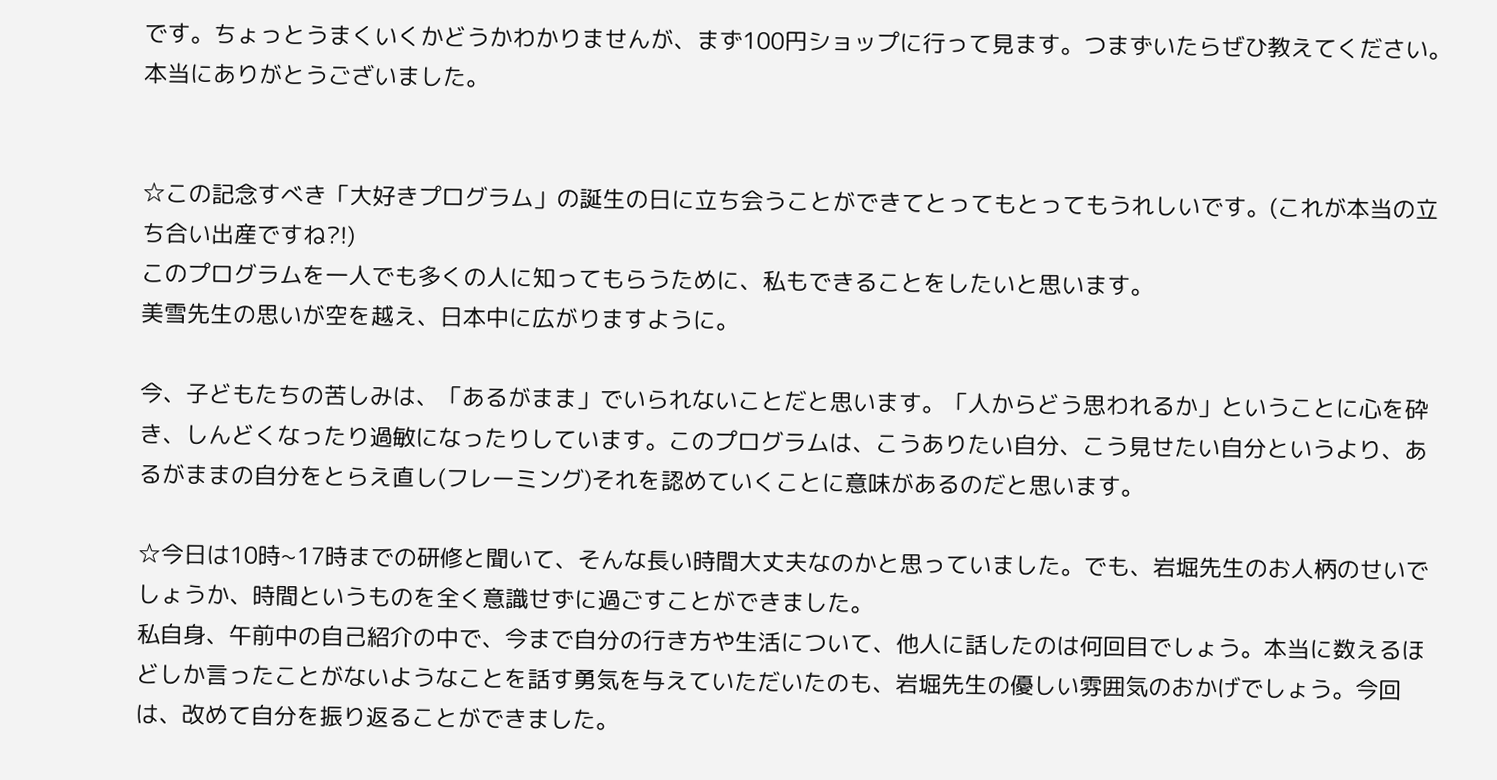です。ちょっとうまくいくかどうかわかりませんが、まず100円ショップに行って見ます。つまずいたらぜひ教えてください。本当にありがとうございました。


☆この記念すべき「大好きプログラム」の誕生の日に立ち会うことができてとってもとってもうれしいです。(これが本当の立ち合い出産ですね?!)
このプログラムを一人でも多くの人に知ってもらうために、私もできることをしたいと思います。
美雪先生の思いが空を越え、日本中に広がりますように。

今、子どもたちの苦しみは、「あるがまま」でいられないことだと思います。「人からどう思われるか」ということに心を砕き、しんどくなったり過敏になったりしています。このプログラムは、こうありたい自分、こう見せたい自分というより、あるがままの自分をとらえ直し(フレーミング)それを認めていくことに意味があるのだと思います。

☆今日は10時~17時までの研修と聞いて、そんな長い時間大丈夫なのかと思っていました。でも、岩堀先生のお人柄のせいでしょうか、時間というものを全く意識せずに過ごすことができました。
私自身、午前中の自己紹介の中で、今まで自分の行き方や生活について、他人に話したのは何回目でしょう。本当に数えるほどしか言ったことがないようなことを話す勇気を与えていただいたのも、岩堀先生の優しい雰囲気のおかげでしょう。今回は、改めて自分を振り返ることができました。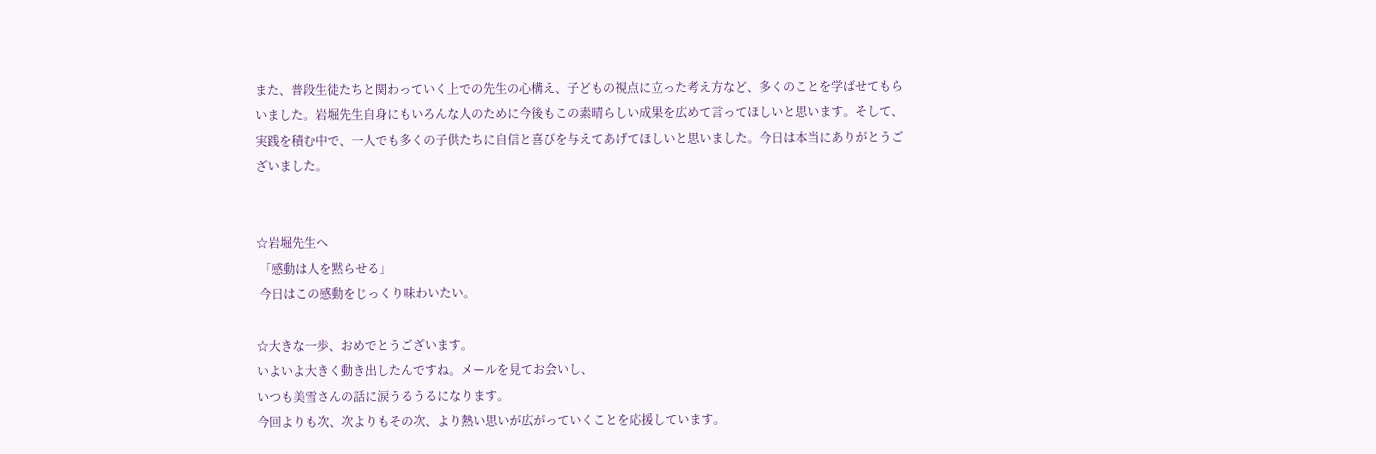また、普段生徒たちと関わっていく上での先生の心構え、子どもの視点に立った考え方など、多くのことを学ばせてもらいました。岩堀先生自身にもいろんな人のために今後もこの素晴らしい成果を広めて言ってほしいと思います。そして、実践を積む中で、一人でも多くの子供たちに自信と喜びを与えてあげてほしいと思いました。今日は本当にありがとうございました。


☆岩堀先生へ
 「感動は人を黙らせる」
 今日はこの感動をじっくり味わいたい。

☆大きな一歩、おめでとうございます。
いよいよ大きく動き出したんですね。メールを見てお会いし、
いつも美雪さんの話に涙うるうるになります。
今回よりも次、次よりもその次、より熱い思いが広がっていくことを応援しています。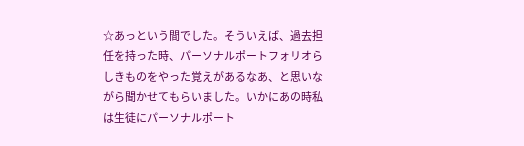☆あっという間でした。そういえば、過去担任を持った時、パーソナルポートフォリオらしきものをやった覚えがあるなあ、と思いながら聞かせてもらいました。いかにあの時私は生徒にパーソナルポート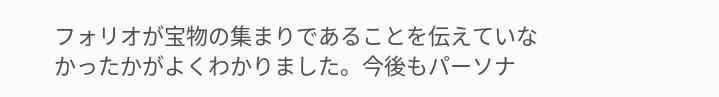フォリオが宝物の集まりであることを伝えていなかったかがよくわかりました。今後もパーソナ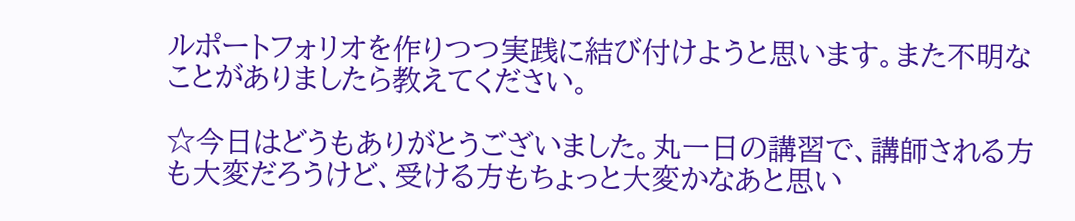ルポートフォリオを作りつつ実践に結び付けようと思います。また不明なことがありましたら教えてください。

☆今日はどうもありがとうございました。丸一日の講習で、講師される方も大変だろうけど、受ける方もちょっと大変かなあと思い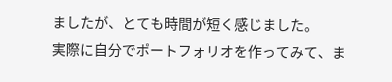ましたが、とても時間が短く感じました。
実際に自分でポートフォリオを作ってみて、ま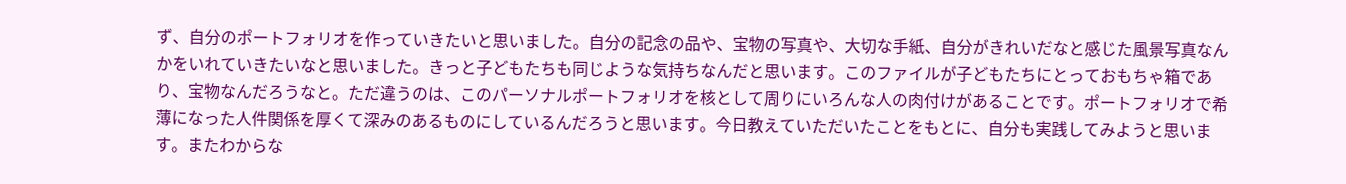ず、自分のポートフォリオを作っていきたいと思いました。自分の記念の品や、宝物の写真や、大切な手紙、自分がきれいだなと感じた風景写真なんかをいれていきたいなと思いました。きっと子どもたちも同じような気持ちなんだと思います。このファイルが子どもたちにとっておもちゃ箱であり、宝物なんだろうなと。ただ違うのは、このパーソナルポートフォリオを核として周りにいろんな人の肉付けがあることです。ポートフォリオで希薄になった人件関係を厚くて深みのあるものにしているんだろうと思います。今日教えていただいたことをもとに、自分も実践してみようと思います。またわからな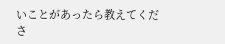いことがあったら教えてくださ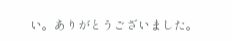い。ありがとうございました。